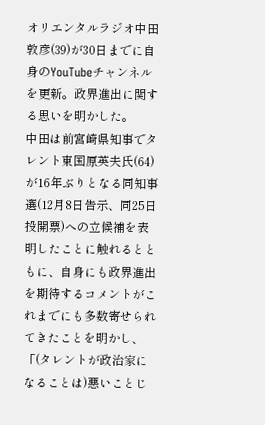オリエンタルラジオ中田敦彦(39)が30日までに自身のYouTubeチャンネルを更新。政界進出に関する思いを明かした。
中田は前宮崎県知事でタレント東国原英夫氏(64)が16年ぶりとなる同知事選(12月8日告示、同25日投開票)への立候補を表明したことに触れるとともに、自身にも政界進出を期待するコメントがこれまでにも多数寄せられてきたことを明かし、「(タレントが政治家になることは)悪いことじ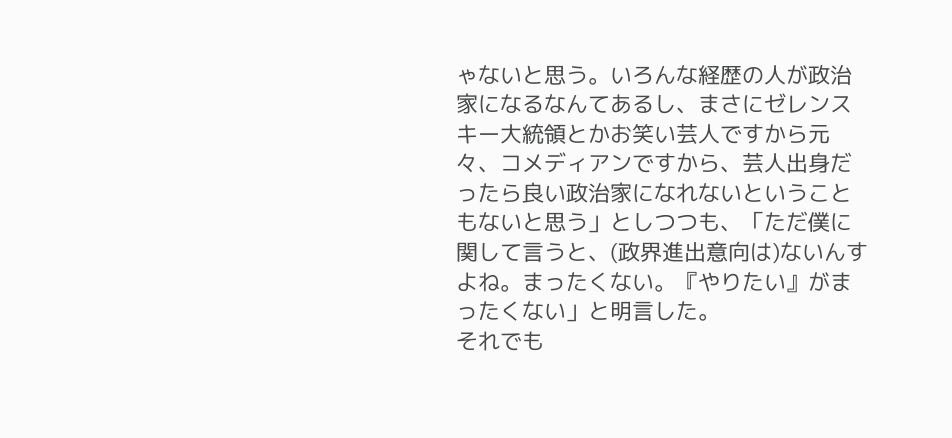ゃないと思う。いろんな経歴の人が政治家になるなんてあるし、まさにゼレンスキー大統領とかお笑い芸人ですから元々、コメディアンですから、芸人出身だったら良い政治家になれないということもないと思う」としつつも、「ただ僕に関して言うと、(政界進出意向は)ないんすよね。まったくない。『やりたい』がまったくない」と明言した。
それでも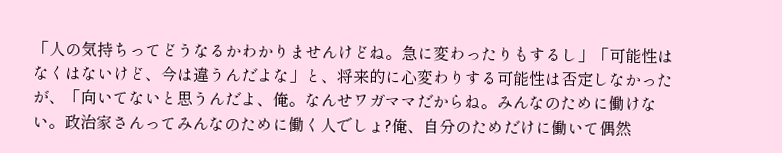「人の気持ちってどうなるかわかりませんけどね。急に変わったりもするし」「可能性はなくはないけど、今は違うんだよな」と、将来的に心変わりする可能性は否定しなかったが、「向いてないと思うんだよ、俺。なんせワガママだからね。みんなのために働けない。政治家さんってみんなのために働く人でしょ?俺、自分のためだけに働いて偶然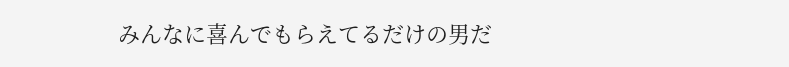みんなに喜んでもらえてるだけの男だ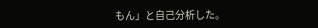もん」と自己分析した。